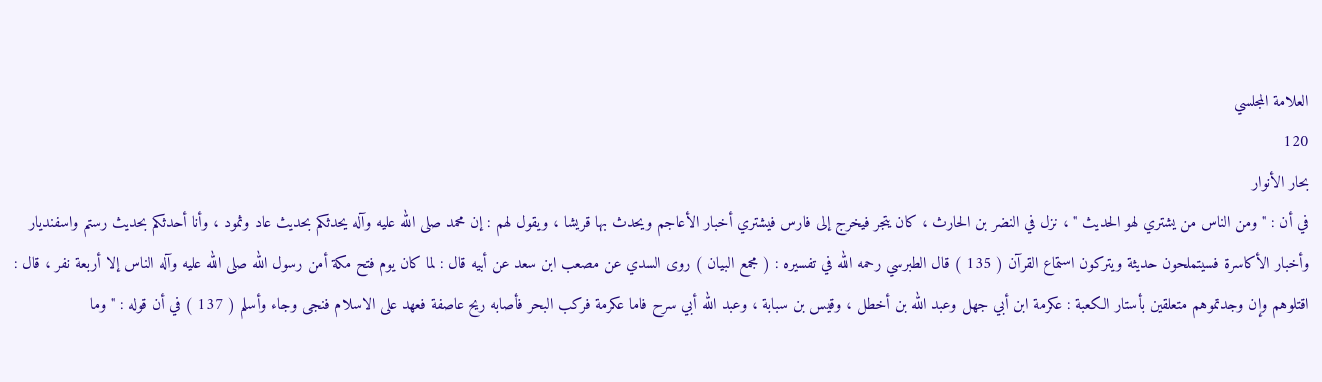العلامة المجلسي
120
بحار الأنوار
في أن : " ومن الناس من يشتري لهو الحديث " ، نزل في النضر بن الحارث ، كان يتجر فيخرج إلى فارس فيشتري أخبار الأعاجم ويحدث بها قريشا ، ويقول لهم : إن محمد صلى الله عليه وآله يحدثكم بحديث عاد وثمود ، وأنا أحدثكم بحديث رستم واسفنديار وأخبار الأكاسرة فسيتملحون حديثة ويتركون استماع القرآن ( 135 ) قال الطبرسي رحمه الله في تفسيره : ( مجمع البيان ) روى السدي عن مصعب ابن سعد عن أبيه قال : لما كان يوم فتح مكة أمن رسول الله صلى الله عليه وآله الناس إلا أربعة نفر ، قال : اقتلوهم وإن وجدتموهم متعلقين بأستار الكعبة : عكرمة ابن أبي جهل وعبد الله بن أخطل ، وقيس بن سبابة ، وعبد الله أبي سرح فاما عكرمة فركب البحر فأصابه ريح عاصفة فعهد على الاسلام فنجى وجاء وأسلم ( 137 ) في أن قوله : " وما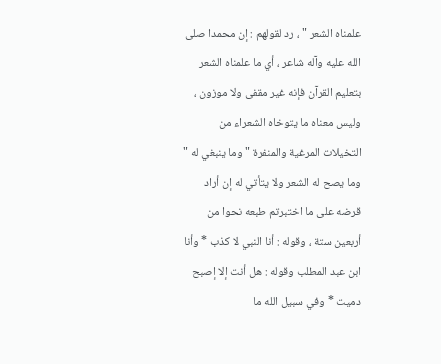علمناه الشعر " ، رد لقولهم : إن محمدا صلى الله عليه وآله شاعر ، أي ما علمناه الشعر بتعليم القرآن فإنه غير مقفى ولا موزون ، وليس معناه ما يتوخاه الشعراء من التخيلات المرغية والمنفرة " وما ينبغي له " وما يصح له الشعر ولا يتأتي له إن أراد قرضه على ما اختبرتم طبعه نحوا من أربعين ستة ، وقوله : أنا النبي لا كذب * وأنا ابن عبد المطلب وقوله : هل أنت إلا إصبح دميت * وفي سبيل الله ما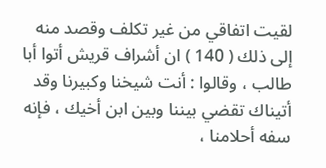لقيت اتفاقي من غير تكلف وقصد منه إلى ذلك ( 140 ) ان أشراف قريش أتوا أبا طالب ، وقالوا : أنت شيخنا وكبيرنا وقد أتيناك تقضي بيننا وبين ابن أخيك ، فإنه سفه أحلامنا ،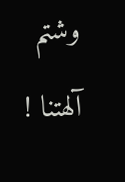وشتم آلهتنا !